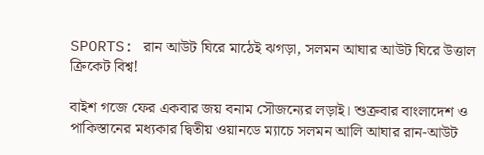SPORTS: রান আউট ঘিরে মাঠেই ঝগড়া, সলমন আঘার আউট ঘিরে উত্তাল ক্রিকেট বিশ্ব!

বাইশ গজে ফের একবার জয় বনাম সৌজন্যের লড়াই। শুক্রবার বাংলাদেশ ও পাকিস্তানের মধ্যকার দ্বিতীয় ওয়ানডে ম্যাচে সলমন আলি আঘার রান-আউট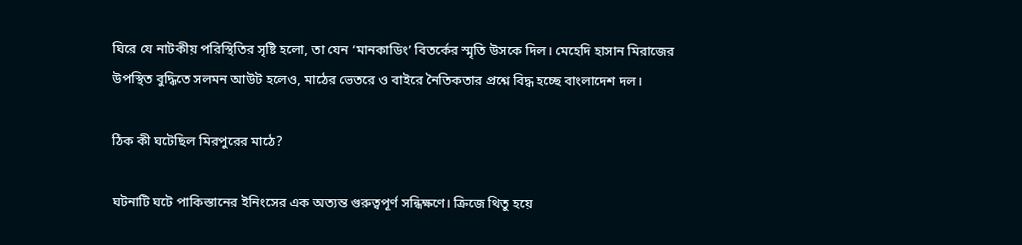ঘিরে যে নাটকীয় পরিস্থিতির সৃষ্টি হলো, তা যেন ‘মানকাডিং’ বিতর্কের স্মৃতি উসকে দিল। মেহেদি হাসান মিরাজের উপস্থিত বুদ্ধিতে সলমন আউট হলেও, মাঠের ভেতরে ও বাইরে নৈতিকতার প্রশ্নে বিদ্ধ হচ্ছে বাংলাদেশ দল।

ঠিক কী ঘটেছিল মিরপুরের মাঠে?

ঘটনাটি ঘটে পাকিস্তানের ইনিংসের এক অত্যন্ত গুরুত্বপূর্ণ সন্ধিক্ষণে। ক্রিজে থিতু হয়ে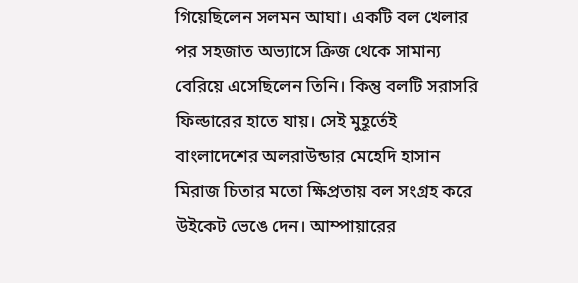গিয়েছিলেন সলমন আঘা। একটি বল খেলার পর সহজাত অভ্যাসে ক্রিজ থেকে সামান্য বেরিয়ে এসেছিলেন তিনি। কিন্তু বলটি সরাসরি ফিল্ডারের হাতে যায়। সেই মুহূর্তেই বাংলাদেশের অলরাউন্ডার মেহেদি হাসান মিরাজ চিতার মতো ক্ষিপ্রতায় বল সংগ্রহ করে উইকেট ভেঙে দেন। আম্পায়ারের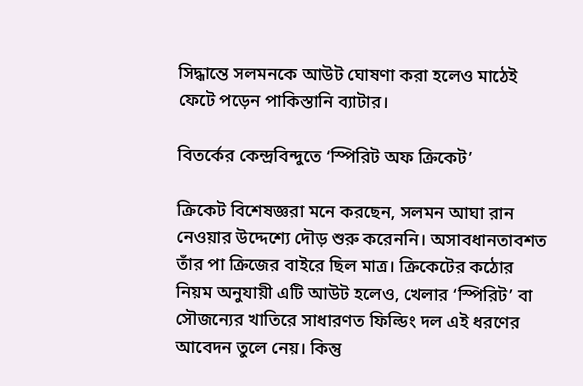সিদ্ধান্তে সলমনকে আউট ঘোষণা করা হলেও মাঠেই ফেটে পড়েন পাকিস্তানি ব্যাটার।

বিতর্কের কেন্দ্রবিন্দুতে ‘স্পিরিট অফ ক্রিকেট’

ক্রিকেট বিশেষজ্ঞরা মনে করছেন, সলমন আঘা রান নেওয়ার উদ্দেশ্যে দৌড় শুরু করেননি। অসাবধানতাবশত তাঁর পা ক্রিজের বাইরে ছিল মাত্র। ক্রিকেটের কঠোর নিয়ম অনুযায়ী এটি আউট হলেও, খেলার ‘স্পিরিট’ বা সৌজন্যের খাতিরে সাধারণত ফিল্ডিং দল এই ধরণের আবেদন তুলে নেয়। কিন্তু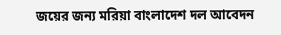জয়ের জন্য মরিয়া বাংলাদেশ দল আবেদন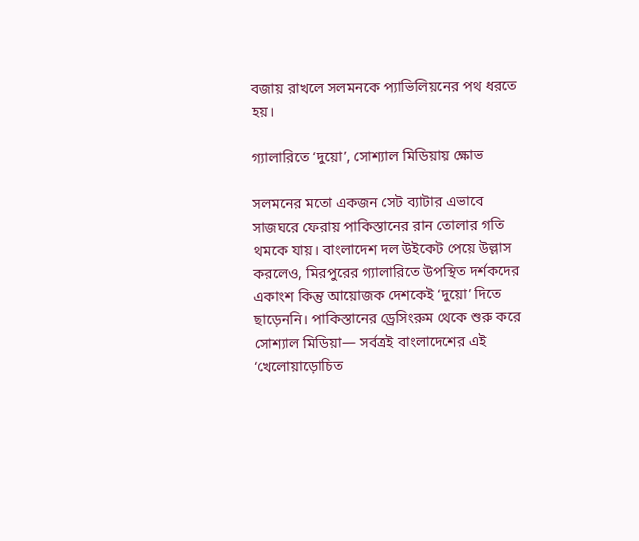বজায় রাখলে সলমনকে প্যাভিলিয়নের পথ ধরতে হয়।

গ্যালারিতে ‘দুয়ো’, সোশ্যাল মিডিয়ায় ক্ষোভ

সলমনের মতো একজন সেট ব্যাটার এভাবে সাজঘরে ফেরায় পাকিস্তানের রান তোলার গতি থমকে যায়। বাংলাদেশ দল উইকেট পেয়ে উল্লাস করলেও, মিরপুরের গ্যালারিতে উপস্থিত দর্শকদের একাংশ কিন্তু আয়োজক দেশকেই ‘দুয়ো’ দিতে ছাড়েননি। পাকিস্তানের ড্রেসিংরুম থেকে শুরু করে সোশ্যাল মিডিয়া— সর্বত্রই বাংলাদেশের এই ‘খেলোয়াড়োচিত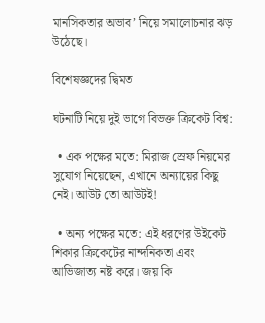মানসিকতার অভাব’ নিয়ে সমালোচনার ঝড় উঠেছে।

বিশেষজ্ঞদের দ্বিমত

ঘটনাটি নিয়ে দুই ভাগে বিভক্ত ক্রিকেট বিশ্ব:

  • এক পক্ষের মতে: মিরাজ স্রেফ নিয়মের সুযোগ নিয়েছেন, এখানে অন্যায়ের কিছু নেই। আউট তো আউটই!

  • অন্য পক্ষের মতে: এই ধরণের উইকেট শিকার ক্রিকেটের নান্দনিকতা এবং আভিজাত্য নষ্ট করে। জয় কি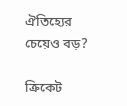ঐতিহ্যের চেয়েও বড়?

ক্রিকেট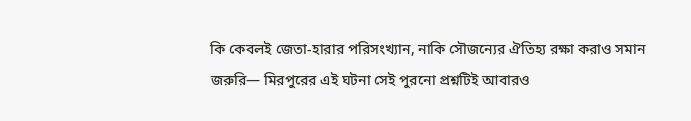কি কেবলই জেতা-হারার পরিসংখ্যান, নাকি সৌজন্যের ঐতিহ্য রক্ষা করাও সমান জরুরি— মিরপুরের এই ঘটনা সেই পুরনো প্রশ্নটিই আবারও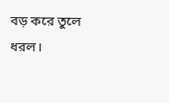বড় করে তুলে ধরল।